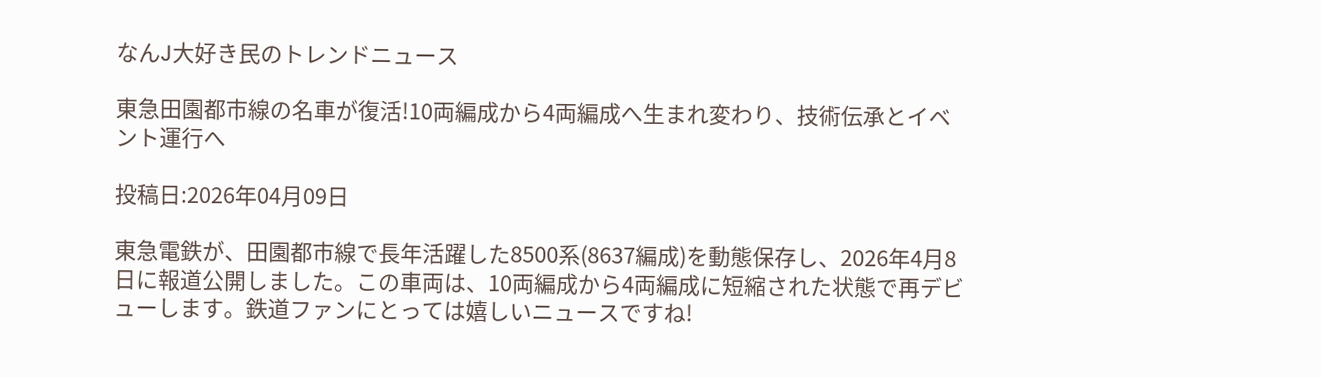なんJ大好き民のトレンドニュース

東急田園都市線の名車が復活!10両編成から4両編成へ生まれ変わり、技術伝承とイベント運行へ

投稿日:2026年04月09日

東急電鉄が、田園都市線で長年活躍した8500系(8637編成)を動態保存し、2026年4月8日に報道公開しました。この車両は、10両編成から4両編成に短縮された状態で再デビューします。鉄道ファンにとっては嬉しいニュースですね!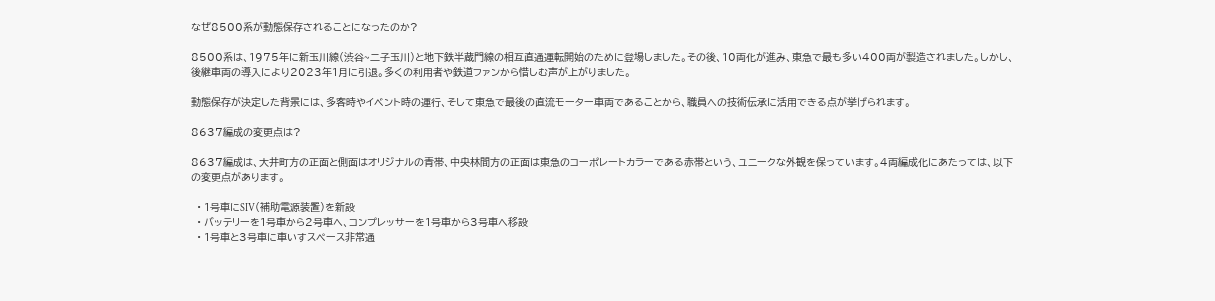なぜ8500系が動態保存されることになったのか?

8500系は、1975年に新玉川線(渋谷~二子玉川)と地下鉄半蔵門線の相互直通運転開始のために登場しました。その後、10両化が進み、東急で最も多い400両が製造されました。しかし、後継車両の導入により2023年1月に引退。多くの利用者や鉄道ファンから惜しむ声が上がりました。

動態保存が決定した背景には、多客時やイベント時の運行、そして東急で最後の直流モーター車両であることから、職員への技術伝承に活用できる点が挙げられます。

8637編成の変更点は?

8637編成は、大井町方の正面と側面はオリジナルの青帯、中央林間方の正面は東急のコーポレートカラーである赤帯という、ユニークな外観を保っています。4両編成化にあたっては、以下の変更点があります。

  • 1号車にSIV(補助電源装置)を新設
  • バッテリーを1号車から2号車へ、コンプレッサーを1号車から3号車へ移設
  • 1号車と3号車に車いすスペース非常通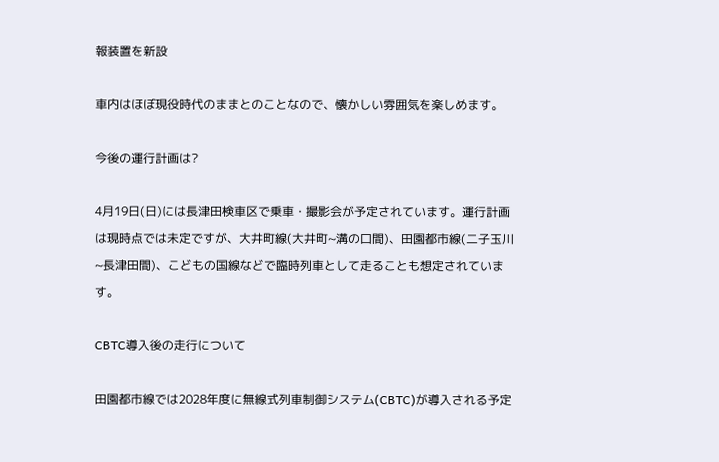報装置を新設

車内はほぼ現役時代のままとのことなので、懐かしい雰囲気を楽しめます。

今後の運行計画は?

4月19日(日)には長津田検車区で乗車・撮影会が予定されています。運行計画は現時点では未定ですが、大井町線(大井町~溝の口間)、田園都市線(二子玉川~長津田間)、こどもの国線などで臨時列車として走ることも想定されています。

CBTC導入後の走行について

田園都市線では2028年度に無線式列車制御システム(CBTC)が導入される予定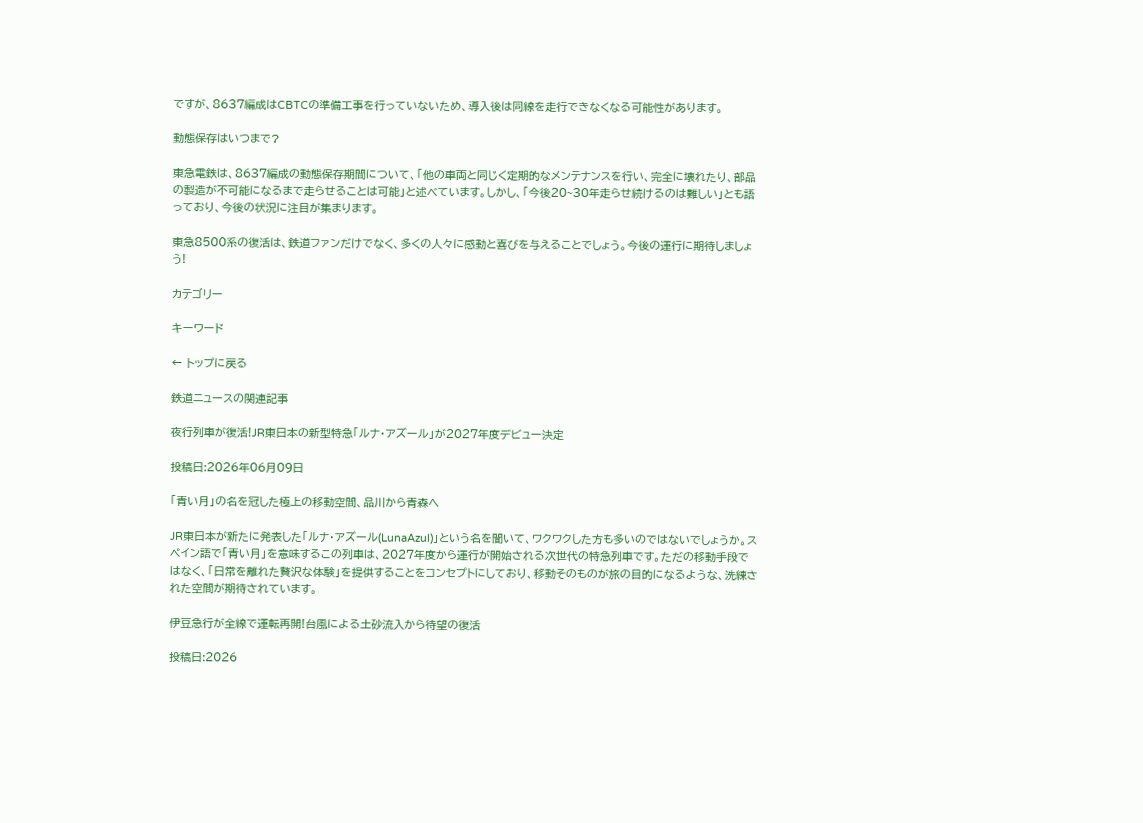ですが、8637編成はCBTCの準備工事を行っていないため、導入後は同線を走行できなくなる可能性があります。

動態保存はいつまで?

東急電鉄は、8637編成の動態保存期間について、「他の車両と同じく定期的なメンテナンスを行い、完全に壊れたり、部品の製造が不可能になるまで走らせることは可能」と述べています。しかし、「今後20~30年走らせ続けるのは難しい」とも語っており、今後の状況に注目が集まります。

東急8500系の復活は、鉄道ファンだけでなく、多くの人々に感動と喜びを与えることでしょう。今後の運行に期待しましょう!

カテゴリー

キーワード

← トップに戻る

鉄道ニュースの関連記事

夜行列車が復活!JR東日本の新型特急「ルナ・アズール」が2027年度デビュー決定

投稿日:2026年06月09日

「青い月」の名を冠した極上の移動空間、品川から青森へ

JR東日本が新たに発表した「ルナ・アズール(LunaAzul)」という名を聞いて、ワクワクした方も多いのではないでしょうか。スペイン語で「青い月」を意味するこの列車は、2027年度から運行が開始される次世代の特急列車です。ただの移動手段ではなく、「日常を離れた贅沢な体験」を提供することをコンセプトにしており、移動そのものが旅の目的になるような、洗練された空間が期待されています。

伊豆急行が全線で運転再開!台風による土砂流入から待望の復活

投稿日:2026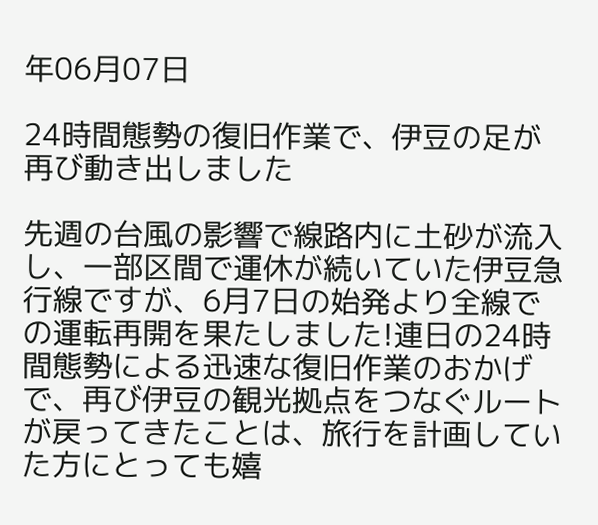年06月07日

24時間態勢の復旧作業で、伊豆の足が再び動き出しました

先週の台風の影響で線路内に土砂が流入し、一部区間で運休が続いていた伊豆急行線ですが、6月7日の始発より全線での運転再開を果たしました!連日の24時間態勢による迅速な復旧作業のおかげで、再び伊豆の観光拠点をつなぐルートが戻ってきたことは、旅行を計画していた方にとっても嬉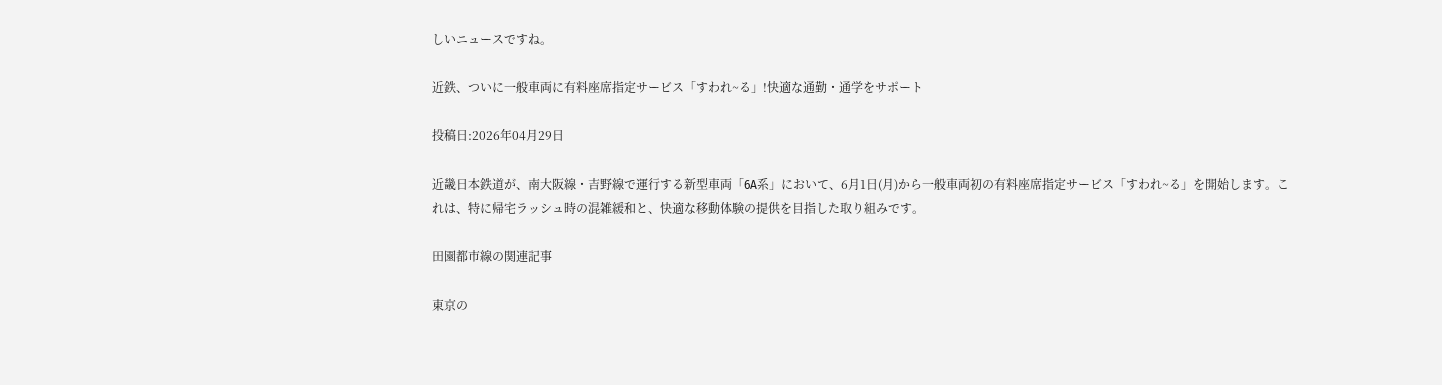しいニュースですね。

近鉄、ついに一般車両に有料座席指定サービス「すわれ~る」!快適な通勤・通学をサポート

投稿日:2026年04月29日

近畿日本鉄道が、南大阪線・吉野線で運行する新型車両「6A系」において、6月1日(月)から一般車両初の有料座席指定サービス「すわれ~る」を開始します。これは、特に帰宅ラッシュ時の混雑緩和と、快適な移動体験の提供を目指した取り組みです。

田園都市線の関連記事

東京の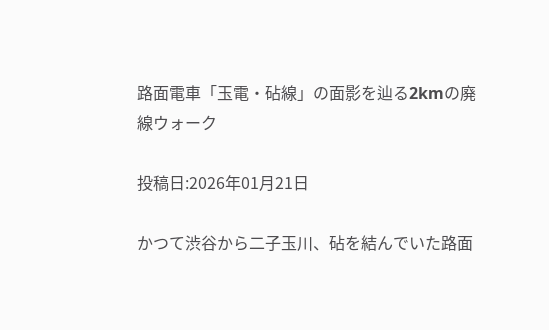路面電車「玉電・砧線」の面影を辿る2kmの廃線ウォーク

投稿日:2026年01月21日

かつて渋谷から二子玉川、砧を結んでいた路面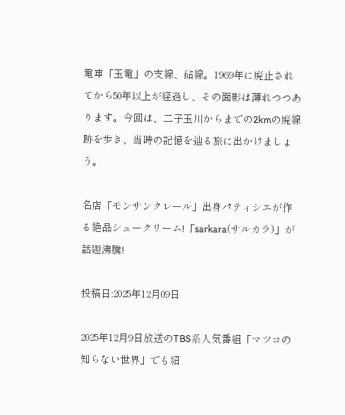電車「玉電」の支線、砧線。1969年に廃止されてから50年以上が経過し、その面影は薄れつつあります。今回は、二子玉川からまでの2kmの廃線跡を歩き、当時の記憶を辿る旅に出かけましょう。

名店「モンサンクレール」出身パティシエが作る絶品シュークリーム!「sarkara(サルカラ)」が話題沸騰!

投稿日:2025年12月09日

2025年12月9日放送のTBS系人気番組「マツコの知らない世界」でも紹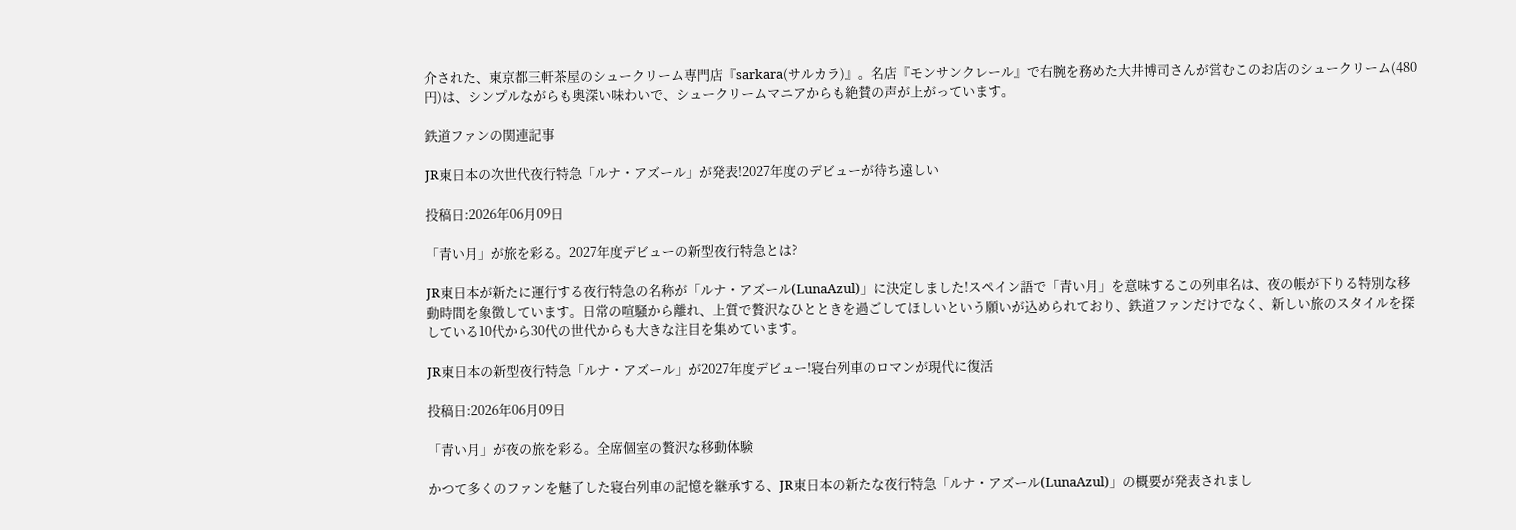介された、東京都三軒茶屋のシュークリーム専門店『sarkara(サルカラ)』。名店『モンサンクレール』で右腕を務めた大井博司さんが営むこのお店のシュークリーム(480円)は、シンプルながらも奥深い味わいで、シュークリームマニアからも絶賛の声が上がっています。

鉄道ファンの関連記事

JR東日本の次世代夜行特急「ルナ・アズール」が発表!2027年度のデビューが待ち遠しい

投稿日:2026年06月09日

「青い月」が旅を彩る。2027年度デビューの新型夜行特急とは?

JR東日本が新たに運行する夜行特急の名称が「ルナ・アズール(LunaAzul)」に決定しました!スペイン語で「青い月」を意味するこの列車名は、夜の帳が下りる特別な移動時間を象徴しています。日常の喧騒から離れ、上質で贅沢なひとときを過ごしてほしいという願いが込められており、鉄道ファンだけでなく、新しい旅のスタイルを探している10代から30代の世代からも大きな注目を集めています。

JR東日本の新型夜行特急「ルナ・アズール」が2027年度デビュー!寝台列車のロマンが現代に復活

投稿日:2026年06月09日

「青い月」が夜の旅を彩る。全席個室の贅沢な移動体験

かつて多くのファンを魅了した寝台列車の記憶を継承する、JR東日本の新たな夜行特急「ルナ・アズール(LunaAzul)」の概要が発表されまし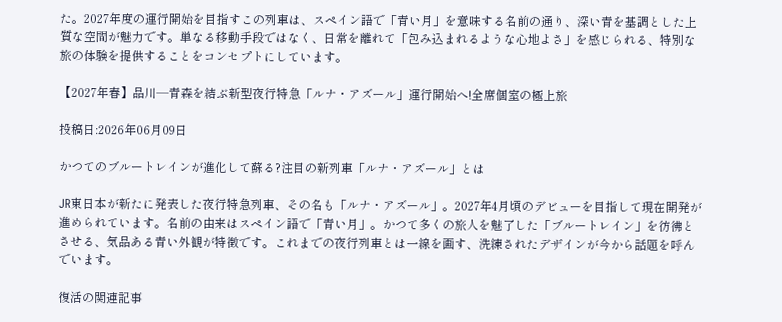た。2027年度の運行開始を目指すこの列車は、スペイン語で「青い月」を意味する名前の通り、深い青を基調とした上質な空間が魅力です。単なる移動手段ではなく、日常を離れて「包み込まれるような心地よさ」を感じられる、特別な旅の体験を提供することをコンセプトにしています。

【2027年春】品川―青森を結ぶ新型夜行特急「ルナ・アズール」運行開始へ!全席個室の極上旅

投稿日:2026年06月09日

かつてのブルートレインが進化して蘇る?注目の新列車「ルナ・アズール」とは

JR東日本が新たに発表した夜行特急列車、その名も「ルナ・アズール」。2027年4月頃のデビューを目指して現在開発が進められています。名前の由来はスペイン語で「青い月」。かつて多くの旅人を魅了した「ブルートレイン」を彷彿とさせる、気品ある青い外観が特徴です。これまでの夜行列車とは一線を画す、洗練されたデザインが今から話題を呼んでいます。

復活の関連記事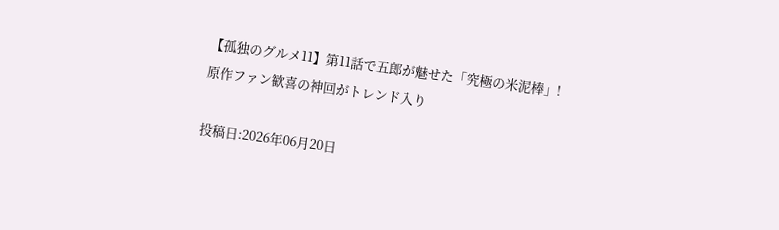【孤独のグルメ11】第11話で五郎が魅せた「究極の米泥棒」!原作ファン歓喜の神回がトレンド入り

投稿日:2026年06月20日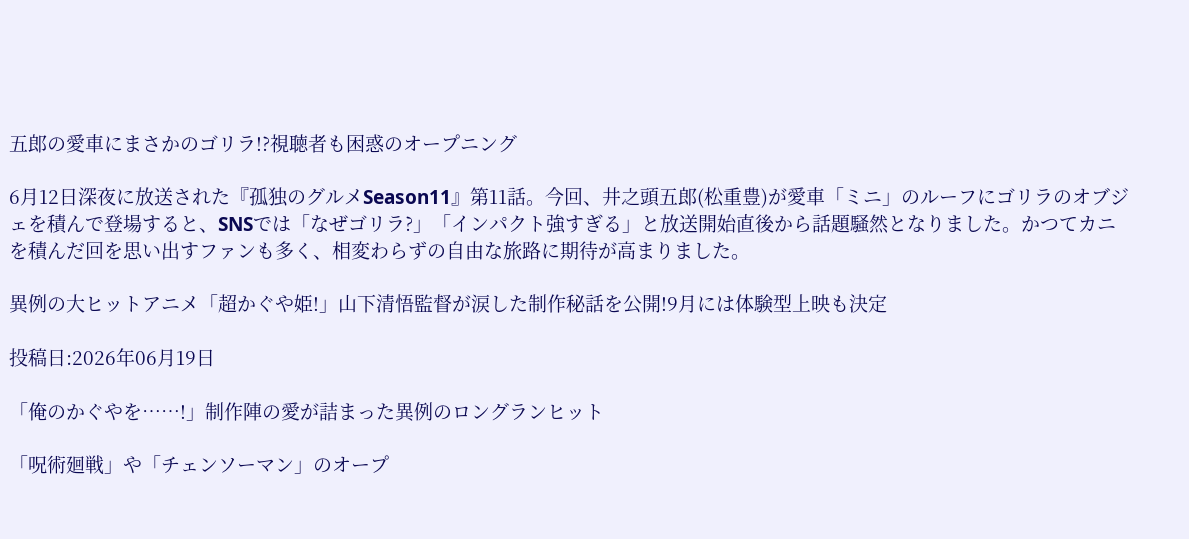五郎の愛車にまさかのゴリラ!?視聴者も困惑のオープニング

6月12日深夜に放送された『孤独のグルメSeason11』第11話。今回、井之頭五郎(松重豊)が愛車「ミニ」のルーフにゴリラのオブジェを積んで登場すると、SNSでは「なぜゴリラ?」「インパクト強すぎる」と放送開始直後から話題騒然となりました。かつてカニを積んだ回を思い出すファンも多く、相変わらずの自由な旅路に期待が高まりました。

異例の大ヒットアニメ「超かぐや姫!」山下清悟監督が涙した制作秘話を公開!9月には体験型上映も決定

投稿日:2026年06月19日

「俺のかぐやを……!」制作陣の愛が詰まった異例のロングランヒット

「呪術廻戦」や「チェンソーマン」のオープ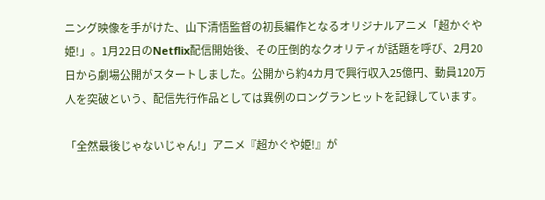ニング映像を手がけた、山下清悟監督の初長編作となるオリジナルアニメ「超かぐや姫!」。1月22日のNetflix配信開始後、その圧倒的なクオリティが話題を呼び、2月20日から劇場公開がスタートしました。公開から約4カ月で興行収入25億円、動員120万人を突破という、配信先行作品としては異例のロングランヒットを記録しています。

「全然最後じゃないじゃん!」アニメ『超かぐや姫!』が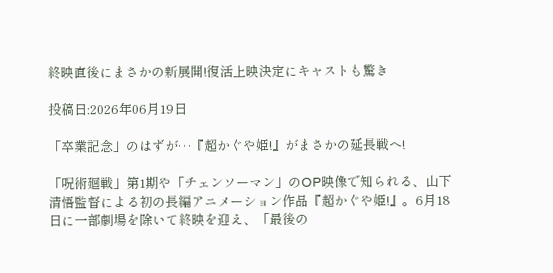終映直後にまさかの新展開!復活上映決定にキャストも驚き

投稿日:2026年06月19日

「卒業記念」のはずが…『超かぐや姫!』がまさかの延長戦へ!

「呪術廻戦」第1期や「チェンソーマン」のOP映像で知られる、山下清悟監督による初の長編アニメーション作品『超かぐや姫!』。6月18日に一部劇場を除いて終映を迎え、「最後の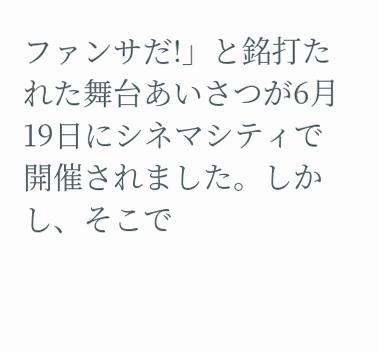ファンサだ!」と銘打たれた舞台あいさつが6月19日にシネマシティで開催されました。しかし、そこで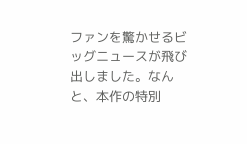ファンを驚かせるビッグニュースが飛び出しました。なんと、本作の特別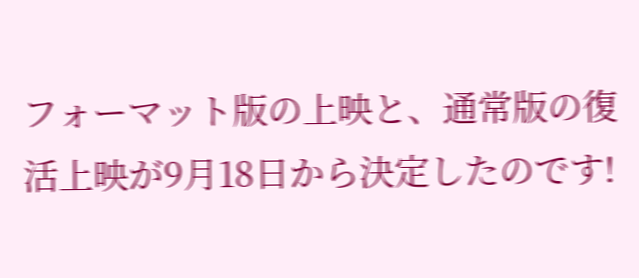フォーマット版の上映と、通常版の復活上映が9月18日から決定したのです!